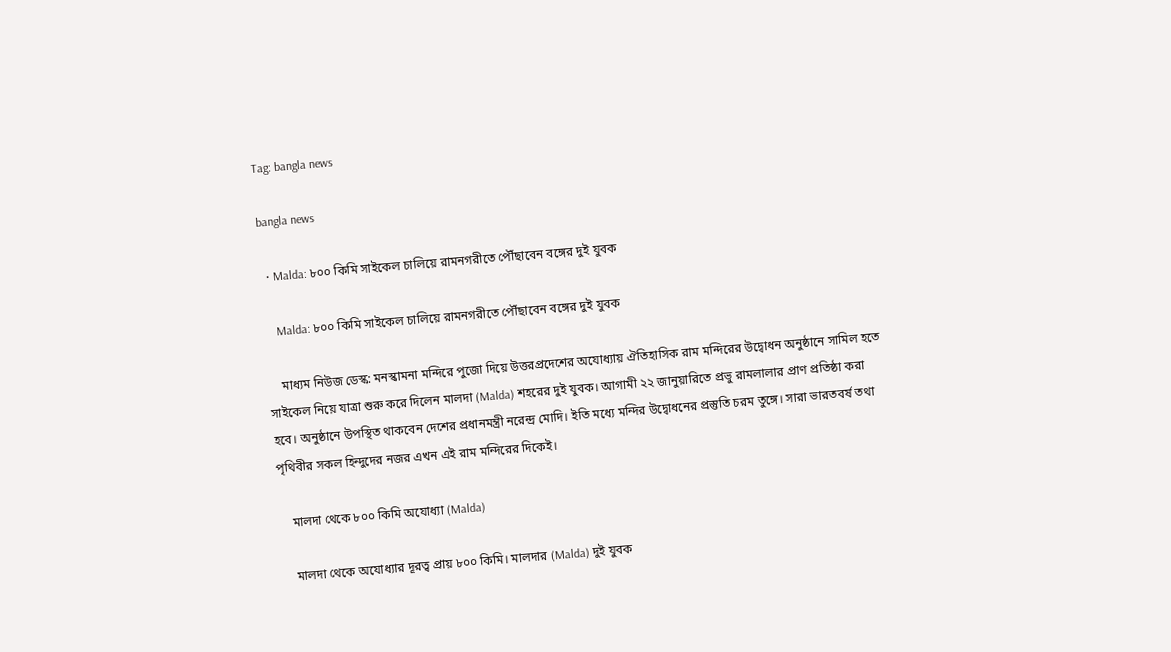Tag: bangla news

bangla news

  • Malda: ৮০০ কিমি সাইকেল চালিয়ে রামনগরীতে পৌঁছাবেন বঙ্গের দুই যুবক

    Malda: ৮০০ কিমি সাইকেল চালিয়ে রামনগরীতে পৌঁছাবেন বঙ্গের দুই যুবক

    মাধ্যম নিউজ ডেস্ক: মনস্কামনা মন্দিরে পুজো দিয়ে উত্তরপ্রদেশের অযোধ্যায় ঐতিহাসিক রাম মন্দিরের উদ্বোধন অনুষ্ঠানে সামিল হতে সাইকেল নিয়ে যাত্রা শুরু করে দিলেন মালদা (Malda) শহরের দুই যুবক। আগামী ২২ জানুয়ারিতে প্রভু রামলালার প্রাণ প্রতিষ্ঠা করা হবে। অনুষ্ঠানে উপস্থিত থাকবেন দেশের প্রধানমন্ত্রী নরেন্দ্র মোদি। ইতি মধ্যে মন্দির উদ্বোধনের প্রস্তুতি চরম তুঙ্গে। সারা ভারতবর্ষ তথা পৃথিবীর সকল হিন্দুদের নজর এখন এই রাম মন্দিরের দিকেই।

    মালদা থেকে ৮০০ কিমি অযোধ্যা (Malda)

    মালদা থেকে অযোধ্যার দূরত্ব প্রায় ৮০০ কিমি। মালদার (Malda) দুই যুবক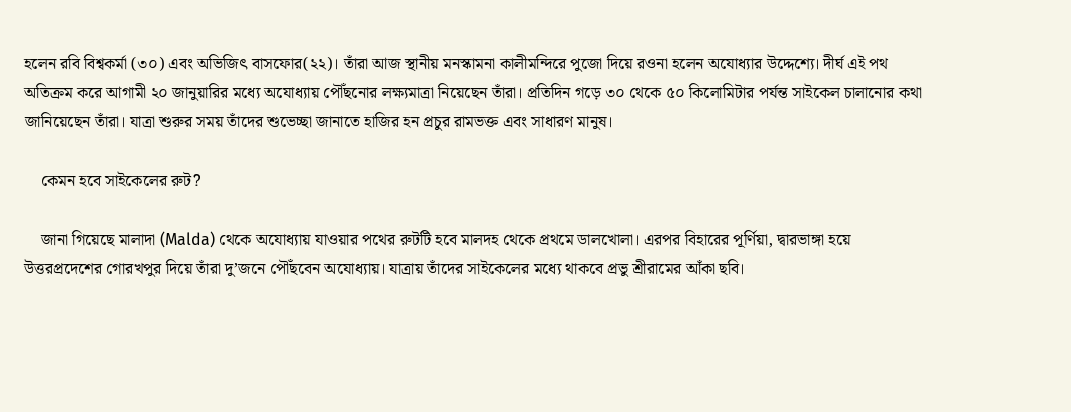হলেন রবি বিশ্বকর্মা (৩০) এবং অভিজিৎ বাসফোর(২২)। তাঁরা আজ স্থানীয় মনস্কামনা কালীমন্দিরে পুজো দিয়ে রওনা হলেন অযোধ্যার উদ্দেশ্যে। দীর্ঘ এই পথ অতিক্রম করে আগামী ২০ জানুয়ারির মধ্যে অযোধ্যায় পৌঁছনোর লক্ষ্যমাত্রা নিয়েছেন তাঁরা। প্রতিদিন গড়ে ৩০ থেকে ৫০ কিলোমিটার পর্যন্ত সাইকেল চালানোর কথা জানিয়েছেন তাঁরা। যাত্রা শুরুর সময় তাঁদের শুভেচ্ছা জানাতে হাজির হন প্রচুর রামভক্ত এবং সাধারণ মানুষ।

    কেমন হবে সাইকেলের রুট?

    জানা গিয়েছে মালাদা (Malda) থেকে অযোধ্যায় যাওয়ার পথের রুটটি হবে মালদহ থেকে প্রথমে ডালখোলা। এরপর বিহারের পূর্ণিয়া, দ্বারভাঙ্গা হয়ে উত্তরপ্রদেশের গোরখপুর দিয়ে তাঁরা দু’জনে পৌঁছবেন অযোধ্যায়। যাত্রায় তাঁদের সাইকেলের মধ্যে থাকবে প্রভু শ্রীরামের আঁকা ছবি।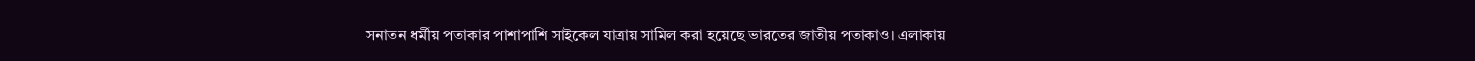সনাতন ধর্মীয় পতাকার পাশাপাশি সাইকেল যাত্রায় সামিল করা হয়েছে ভারতের জাতীয় পতাকাও। এলাকায়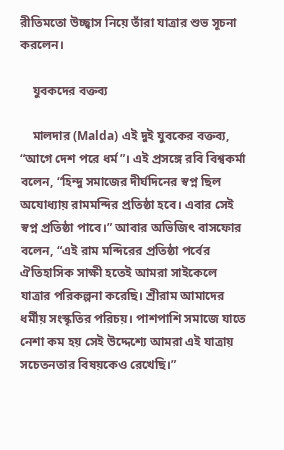রীতিমতো উচ্ছ্বাস নিয়ে তাঁরা যাত্রার শুভ সূচনা করলেন।

    যুবকদের বক্তব্য

    মালদার (Malda) এই দুই যুবকের বক্তব্য, “আগে দেশ পরে ধর্ম”। এই প্রসঙ্গে রবি বিশ্বকর্মা বলেন, “হিন্দু সমাজের দীর্ঘদিনের স্বপ্ন ছিল অযোধ্যায় রামমন্দির প্রতিষ্ঠা হবে। এবার সেই স্বপ্ন প্রতিষ্ঠা পাবে।” আবার অভিজিৎ বাসফোর বলেন, “এই রাম মন্দিরের প্রতিষ্ঠা পর্বের ঐতিহাসিক সাক্ষী হতেই আমরা সাইকেলে যাত্রার পরিকল্পনা করেছি। শ্রীরাম আমাদের ধর্মীয় সংস্কৃতির পরিচয়। পাশপাশি সমাজে যাতে নেশা কম হয় সেই উদ্দেশ্যে আমরা এই যাত্রায় সচেতনতার বিষয়কেও রেখেছি।”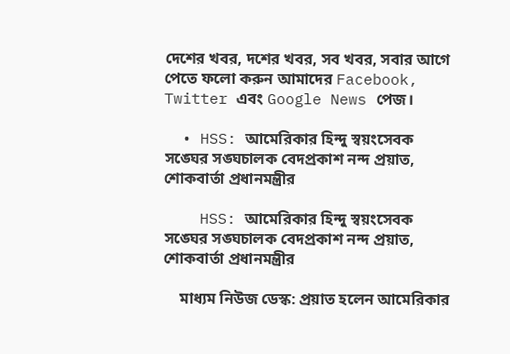দেশের খবর, দশের খবর, সব খবর, সবার আগে পেতে ফলো করুন আমাদের Facebook, Twitter এবং Google News পেজ।

  • HSS: আমেরিকার হিন্দু স্বয়ংসেবক সঙ্ঘের সঙ্ঘচালক বেদপ্রকাশ নন্দ প্রয়াত, শোকবার্তা প্রধানমন্ত্রীর

    HSS: আমেরিকার হিন্দু স্বয়ংসেবক সঙ্ঘের সঙ্ঘচালক বেদপ্রকাশ নন্দ প্রয়াত, শোকবার্তা প্রধানমন্ত্রীর

    মাধ্যম নিউজ ডেস্ক: প্রয়াত হলেন আমেরিকার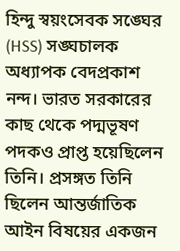হিন্দু স্বয়ংসেবক সঙ্ঘের (HSS) সঙ্ঘচালক অধ্যাপক বেদপ্রকাশ নন্দ। ভারত সরকারের কাছ থেকে পদ্মভূষণ পদকও প্রাপ্ত হয়েছিলেন তিনি। প্রসঙ্গত তিনি ছিলেন আন্তর্জাতিক আইন বিষয়ের একজন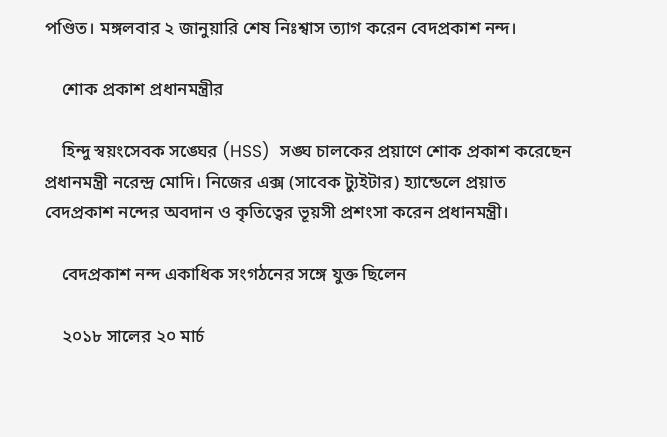পণ্ডিত। মঙ্গলবার ২ জানুয়ারি শেষ নিঃশ্বাস ত্যাগ করেন বেদপ্রকাশ নন্দ।

    শোক প্রকাশ প্রধানমন্ত্রীর

    হিন্দু স্বয়ংসেবক সঙ্ঘের (HSS)  সঙ্ঘ চালকের প্রয়াণে শোক প্রকাশ করেছেন প্রধানমন্ত্রী নরেন্দ্র মোদি। নিজের এক্স (সাবেক ট্যুইটার) হ্যান্ডেলে প্রয়াত বেদপ্রকাশ নন্দের অবদান ও কৃতিত্বের ভূয়সী প্রশংসা করেন প্রধানমন্ত্রী।

    বেদপ্রকাশ নন্দ একাধিক সংগঠনের সঙ্গে যুক্ত ছিলেন

    ২০১৮ সালের ২০ মার্চ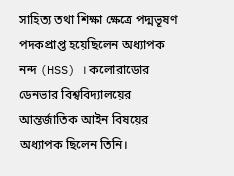সাহিত্য তথা শিক্ষা ক্ষেত্রে পদ্মভূষণ পদকপ্রাপ্ত হয়েছিলেন অধ্যাপক নন্দ (HSS) । কলোরাডোর ডেনভার বিশ্ববিদ্যালয়ের আন্তর্জাতিক আইন বিষয়ের অধ্যাপক ছিলেন তিনি।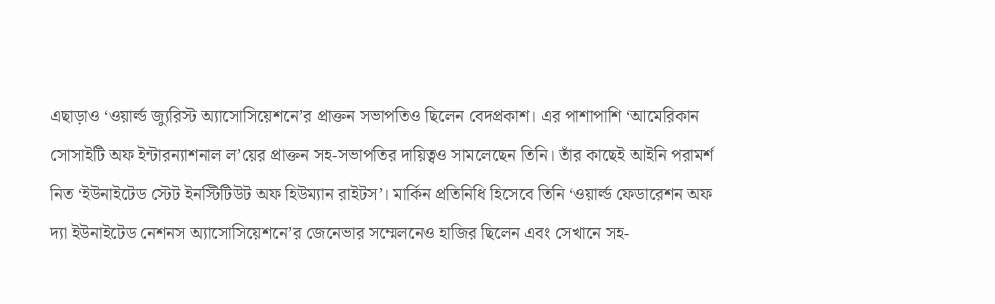এছাড়াও ‘ওয়ার্ল্ড জ্যুরিস্ট অ্যাসোসিয়েশনে’র প্রাক্তন সভাপতিও ছিলেন বেদপ্রকাশ। এর পাশাপাশি ‘আমেরিকান সোসাইটি অফ ইন্টারন্যাশনাল ল’য়ের প্রাক্তন সহ-সভাপতির দায়িত্বও সামলেছেন তিনি। তাঁর কাছেই আইনি পরামর্শ নিত ‘ইউনাইটেড স্টেট ইনস্টিটিউট অফ হিউম্যান রাইটস’। মার্কিন প্রতিনিধি হিসেবে তিনি ‘ওয়ার্ল্ড ফেডারেশন অফ দ্যা ইউনাইটেড নেশনস অ্যাসোসিয়েশনে’র জেনেভার সম্মেলনেও হাজির ছিলেন এবং সেখানে সহ-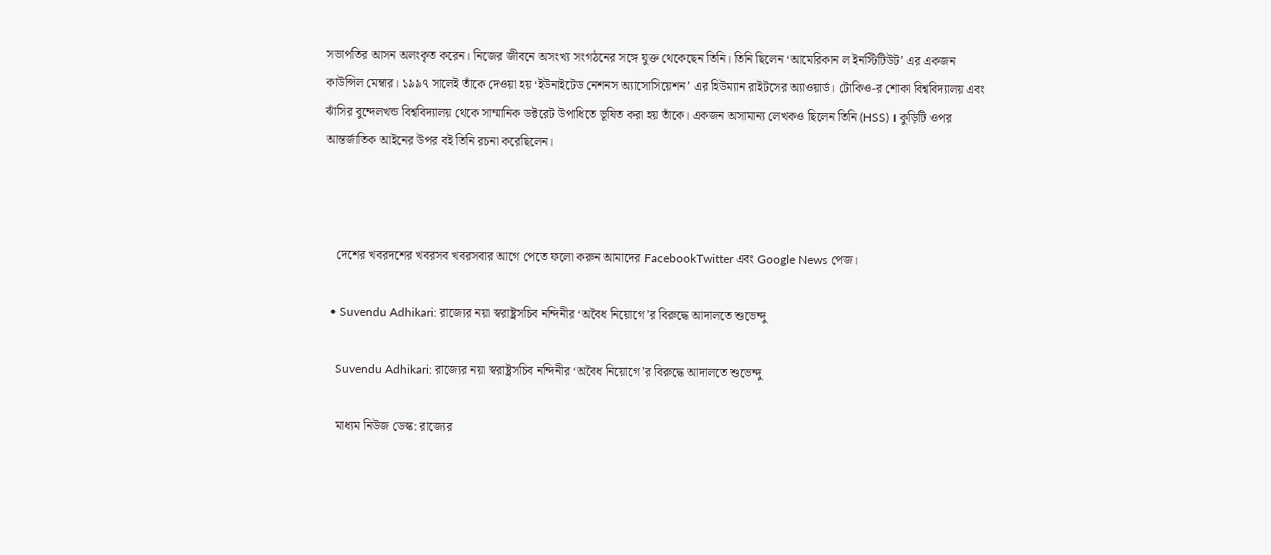সভাপতির আসন অলংকৃত করেন। নিজের জীবনে অসংখ্য সংগঠনের সঙ্গে যুক্ত থেকেছেন তিনি। তিনি ছিলেন ‘আমেরিকান ল ইনস্টিটিউট’ এর একজন কাউন্সিল মেম্বার। ১৯৯৭ সালেই তাঁকে দেওয়া হয় ‘ইউনাইটেড নেশনস অ্যাসোসিয়েশন’ এর হিউম্যান রাইটসের অ্যাওয়ার্ড। টোকিও-র শোকা বিশ্ববিদ্যালয় এবং ঝাঁসির বুন্দেলখন্ড বিশ্ববিদ্যালয় থেকে সাম্মানিক ডক্টরেট উপাধিতে ভূষিত করা হয় তাঁকে। একজন অসামান্য লেখকও ছিলেন তিনি (HSS) । কুড়িটি ওপর আন্তর্জাতিক আইনের উপর বই তিনি রচনা করেছিলেন।



    দেশের খবরদশের খবরসব খবরসবার আগে পেতে ফলো করুন আমাদের FacebookTwitter এবং Google News পেজ।

  • Suvendu Adhikari: রাজ্যের নয়া স্বরাষ্ট্রসচিব নন্দিনীর ‘অবৈধ নিয়োগে’র বিরুদ্ধে আদালতে শুভেন্দু

    Suvendu Adhikari: রাজ্যের নয়া স্বরাষ্ট্রসচিব নন্দিনীর ‘অবৈধ নিয়োগে’র বিরুদ্ধে আদালতে শুভেন্দু

    মাধ্যম নিউজ ডেস্ক: রাজ্যের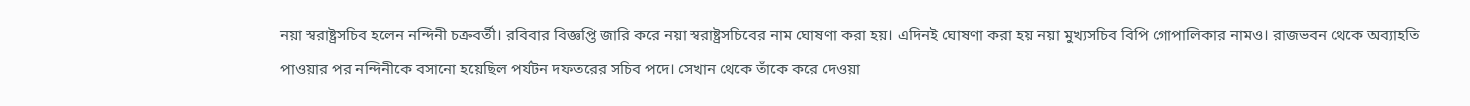নয়া স্বরাষ্ট্রসচিব হলেন নন্দিনী চক্রবর্তী। রবিবার বিজ্ঞপ্তি জারি করে নয়া স্বরাষ্ট্রসচিবের নাম ঘোষণা করা হয়। এদিনই ঘোষণা করা হয় নয়া মুখ্যসচিব বিপি গোপালিকার নামও। রাজভবন থেকে অব্যাহতি পাওয়ার পর নন্দিনীকে বসানো হয়েছিল পর্যটন দফতরের সচিব পদে। সেখান থেকে তাঁকে করে দেওয়া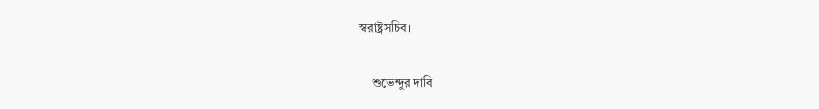স্বরাষ্ট্রসচিব।

    শুভেন্দুর দাবি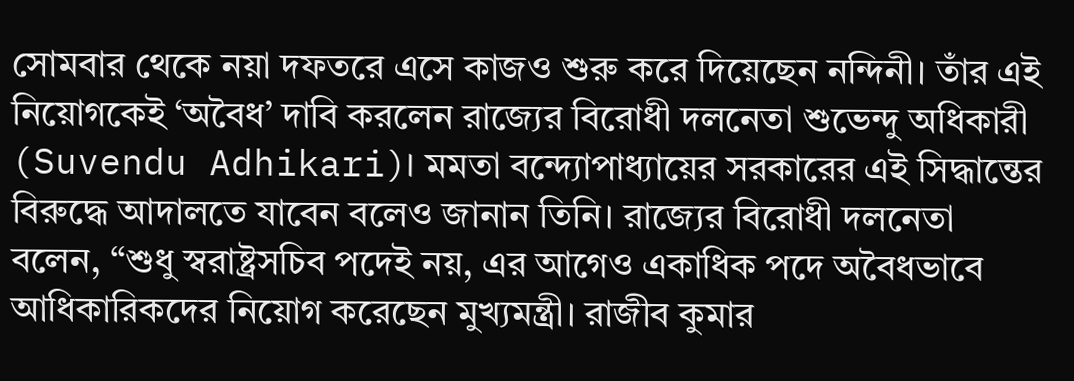সোমবার থেকে নয়া দফতরে এসে কাজও শুরু করে দিয়েছেন নন্দিনী। তাঁর এই নিয়োগকেই ‘অবৈধ’ দাবি করলেন রাজ্যের বিরোধী দলনেতা শুভেন্দু অধিকারী (Suvendu Adhikari)। মমতা বন্দ্যোপাধ্যায়ের সরকারের এই সিদ্ধান্তের বিরুদ্ধে আদালতে যাবেন বলেও জানান তিনি। রাজ্যের বিরোধী দলনেতা বলেন, “শুধু স্বরাষ্ট্রসচিব পদেই নয়, এর আগেও একাধিক পদে অবৈধভাবে আধিকারিকদের নিয়োগ করেছেন মুখ্যমন্ত্রী। রাজীব কুমার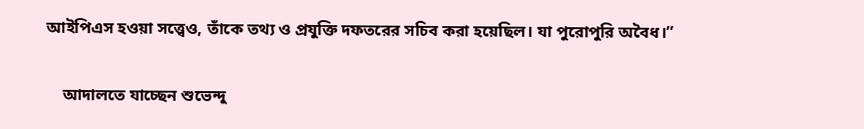আইপিএস হওয়া সত্ত্বেও, তাঁকে তথ্য ও প্রযুক্তি দফতরের সচিব করা হয়েছিল। যা পুরোপুরি অবৈধ।”

    আদালতে যাচ্ছেন শুভেন্দু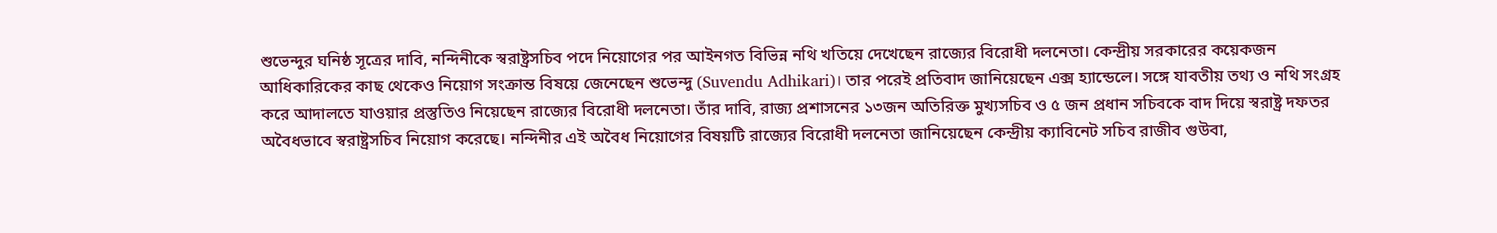শুভেন্দুর ঘনিষ্ঠ সূত্রের দাবি, নন্দিনীকে স্বরাষ্ট্রসচিব পদে নিয়োগের পর আইনগত বিভিন্ন নথি খতিয়ে দেখেছেন রাজ্যের বিরোধী দলনেতা। কেন্দ্রীয় সরকারের কয়েকজন আধিকারিকের কাছ থেকেও নিয়োগ সংক্রান্ত বিষয়ে জেনেছেন শুভেন্দু (Suvendu Adhikari)। তার পরেই প্রতিবাদ জানিয়েছেন এক্স হ্যান্ডেলে। সঙ্গে যাবতীয় তথ্য ও নথি সংগ্রহ করে আদালতে যাওয়ার প্রস্তুতিও নিয়েছেন রাজ্যের বিরোধী দলনেতা। তাঁর দাবি, রাজ্য প্রশাসনের ১৩জন অতিরিক্ত মুখ্যসচিব ও ৫ জন প্রধান সচিবকে বাদ দিয়ে স্বরাষ্ট্র দফতর অবৈধভাবে স্বরাষ্ট্রসচিব নিয়োগ করেছে। নন্দিনীর এই অবৈধ নিয়োগের বিষয়টি রাজ্যের বিরোধী দলনেতা জানিয়েছেন কেন্দ্রীয় ক্যাবিনেট সচিব রাজীব গুউবা,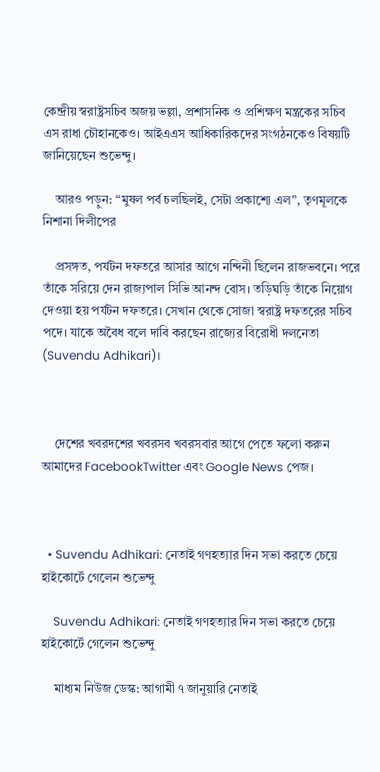কেন্দ্রীয় স্বরাষ্ট্রসচিব অজয় ভল্লা, প্রশাসনিক ও প্রশিক্ষণ মন্ত্রকের সচিব এস রাধা চৌহানকেও। আইএএস আধিকারিকদের সংগঠনকেও বিষয়টি জানিয়েছেন শুভেন্দু।

    আরও পড়ুন: “মুষল পর্ব চলছিলই, সেটা প্রকাশ্যে এল”, তৃণমূলকে নিশানা দিলীপের

    প্রসঙ্গত, পর্যটন দফতরে আসার আগে নন্দিনী ছিলেন রাজভবনে। পরে তাঁকে সরিয়ে দেন রাজ্যপাল সিভি আনন্দ বোস। তড়িঘড়ি তাঁকে নিয়োগ দেওয়া হয় পর্যটন দফতরে। সেখান থেকে সোজা স্বরাষ্ট্র দফতরের সচিব পদে। যাকে অবৈধ বলে দাবি করছেন রাজ্যের বিরোধী দলনেতা (Suvendu Adhikari)।



    দেশের খবরদশের খবরসব খবরসবার আগে পেতে ফলো করুন আমাদের FacebookTwitter এবং Google News পেজ।



  • Suvendu Adhikari: নেতাই গণহত্যার দিন সভা করতে চেয়ে হাইকোর্টে গেলেন শুভেন্দু

    Suvendu Adhikari: নেতাই গণহত্যার দিন সভা করতে চেয়ে হাইকোর্টে গেলেন শুভেন্দু

    মাধ্যম নিউজ ডেস্ক: আগামী ৭ জানুয়ারি নেতাই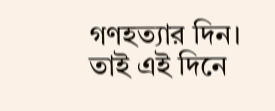গণহত্যার দিন। তাই এই দিনে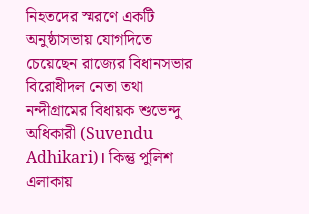নিহতদের স্মরণে একটি অনুষ্ঠাসভায় যোগদিতে চেয়েছেন রাজ্যের বিধানসভার বিরোধীদল নেতা তথা নন্দীগ্রামের বিধায়ক শুভেন্দু অধিকারী (Suvendu Adhikari)। কিন্তু পুলিশ এলাকায়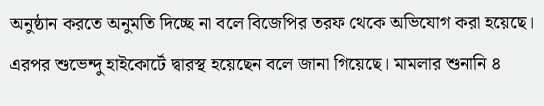অনুষ্ঠান করতে অনুমতি দিচ্ছে না বলে বিজেপির তরফ থেকে অভিযোগ করা হয়েছে। এরপর শুভেন্দু হাইকোর্টে দ্বারস্থ হয়েছেন বলে জানা গিয়েছে। মামলার শুনানি ৪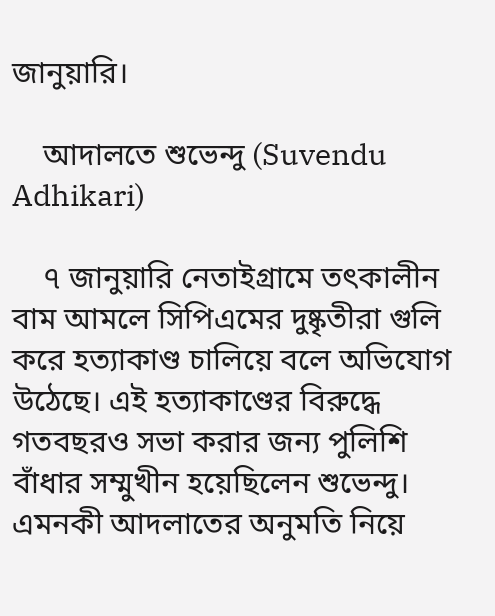জানুয়ারি।

    আদালতে শুভেন্দু (Suvendu Adhikari)

    ৭ জানুয়ারি নেতাইগ্রামে তৎকালীন বাম আমলে সিপিএমের দুষ্কৃতীরা গুলি করে হত্যাকাণ্ড চালিয়ে বলে অভিযোগ উঠেছে। এই হত্যাকাণ্ডের বিরুদ্ধে গতবছরও সভা করার জন্য পুলিশি বাঁধার সম্মুখীন হয়েছিলেন শুভেন্দু। এমনকী আদলাতের অনুমতি নিয়ে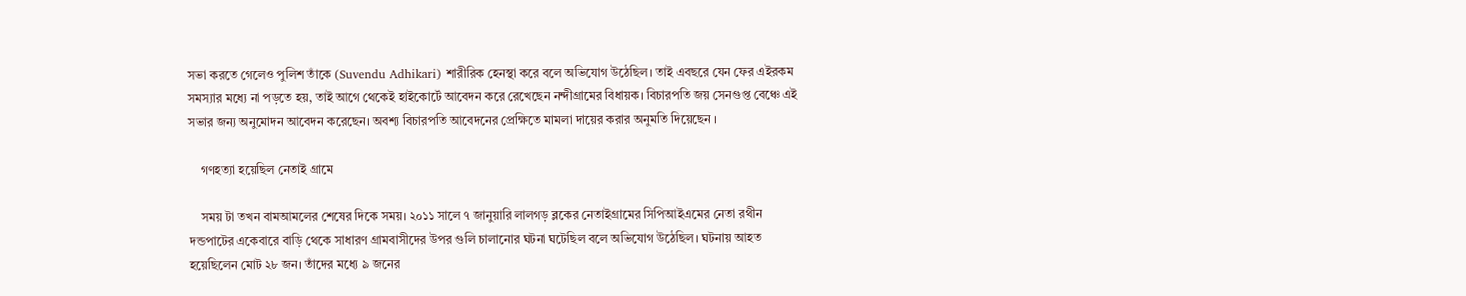সভা করতে গেলেও পুলিশ তাঁকে (Suvendu Adhikari) শারীরিক হেনস্থা করে বলে অভিযোগ উঠেছিল। তাই এবছরে যেন ফের এইরকম সমস্যার মধ্যে না পড়তে হয়, তাই আগে থেকেই হাইকোর্টে আবেদন করে রেখেছেন নন্দীগ্রামের বিধায়ক। বিচারপতি জয় সেনগুপ্ত বেঞ্চে এই সভার জন্য অনুমোদন আবেদন করেছেন। অবশ্য বিচারপতি আবেদনের প্রেক্ষিতে মামলা দায়ের করার অনুমতি দিয়েছেন ।

    গণহত্যা হয়েছিল নেতাই গ্রামে

    সময় টা তখন বামআমলের শেষের দিকে সময়। ২০১১ সালে ৭ জানুয়ারি লালগড় ব্লকের নেতাইগ্রামের সিপিআইএমের নেতা রথীন দন্ডপাটের একেবারে বাড়ি থেকে সাধারণ গ্রামবাসীদের উপর গুলি চালানোর ঘটনা ঘটেছিল বলে অভিযোগ উঠেছিল। ঘটনায় আহত হয়েছিলেন মোট ২৮ জন। তাঁদের মধ্যে ৯ জনের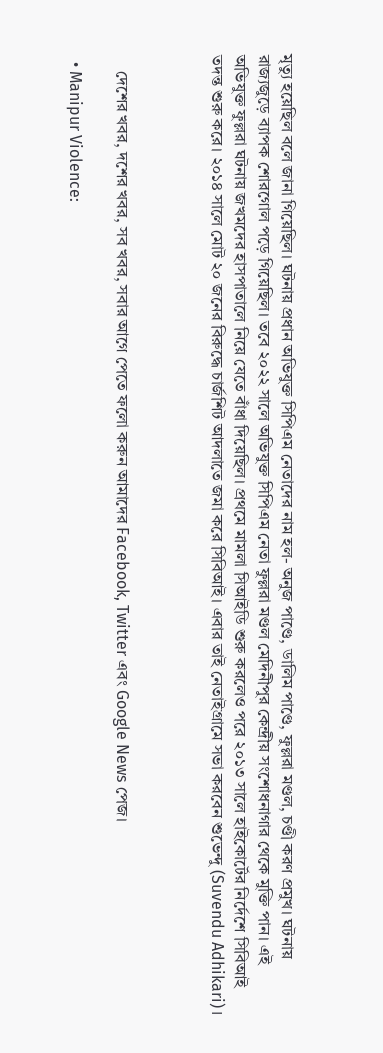মৃত্যু হয়েছিল বলে জানা গিয়েছিল। ঘটনায় প্রধান অভিযুক্ত সিপিএম নেতাদের নাম হল- অনুজ পাণ্ডে, ডালিম পাণ্ডে, ফুল্লরা মণ্ডল, চণ্ডী করণ প্রমুখ। ঘটনায় রাজ্যজুড়ে ব্যাপক শোরগোল পড়ে গিয়েছিল। তবে ২০২২ সালে অভিযুক্ত সিপিএম নেতা ফুল্লরা মণ্ডল মেদিনীপুর কেন্দ্রীয় সংশোধনাগার থেকে মুক্তি পান। এই অভিযুক্ত ফুল্লরা ঘটনায় জখমদের হাসপাতালে নিয়ে যেতে বাঁধা দিয়েছিল। প্রথমে মামলা সিআইডি শুরু করলেও পরে ২০১৩ সালে হাইকোর্টের নির্দেশে সিবিআই তদন্ত শুরু করে। ২০১৪ সালে মোট ২০ জনের বিরুদ্ধে চার্জশিট আদলাতে জমা করে সিবিআই। এবার তাই নেতাইগ্রামে সভা করবেন শুভেন্দু (Suvendu Adhikari)।



    দেশের খবর, দশের খবর, সব খবর, সবার আগে পেতে ফলো করুন আমাদের Facebook, Twitter এবং Google News পেজ।

  • Manipur Violence: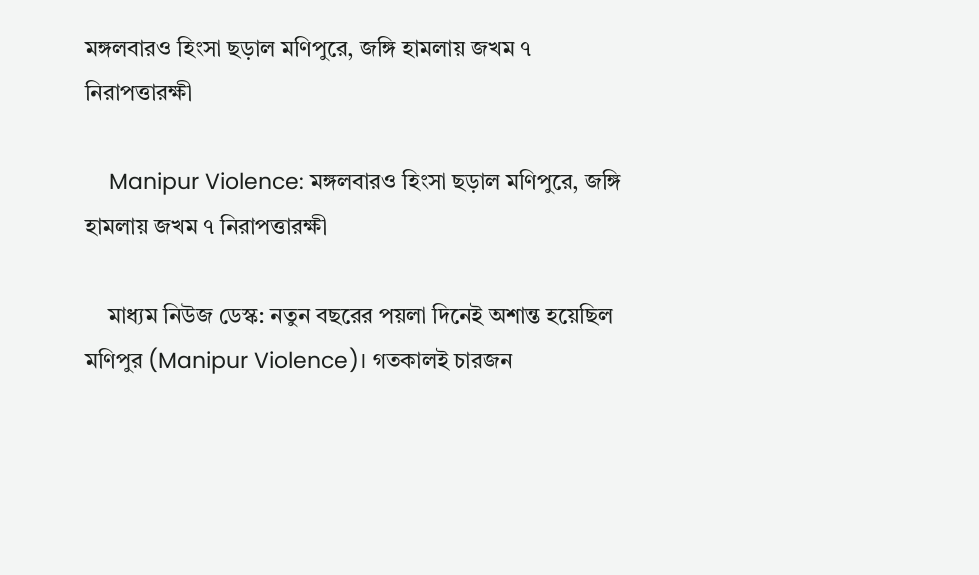মঙ্গলবারও হিংসা ছড়াল মণিপুরে, জঙ্গি হামলায় জখম ৭ নিরাপত্তারক্ষী

    Manipur Violence: মঙ্গলবারও হিংসা ছড়াল মণিপুরে, জঙ্গি হামলায় জখম ৭ নিরাপত্তারক্ষী

    মাধ্যম নিউজ ডেস্ক: নতুন বছরের পয়লা দিনেই অশান্ত হয়েছিল মণিপুর (Manipur Violence)। গতকালই চারজন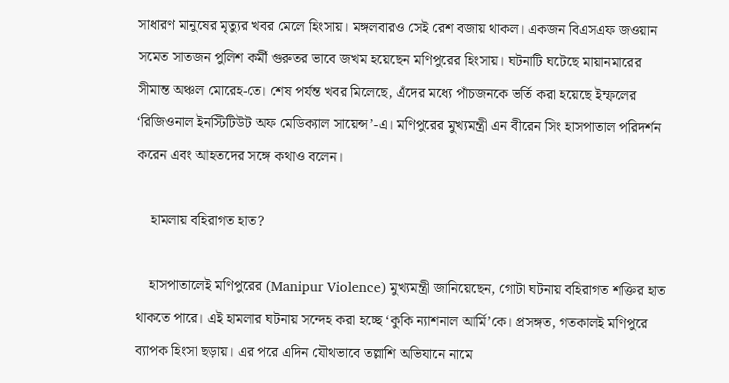সাধারণ মানুষের মৃত্যুর খবর মেলে হিংসায়। মঙ্গলবারও সেই রেশ বজায় থাকল। একজন বিএসএফ জওয়ান সমেত সাতজন পুলিশ কর্মী গুরুতর ভাবে জখম হয়েছেন মণিপুরের হিংসায়। ঘটনাটি ঘটেছে মায়ানমারের সীমান্ত অঞ্চল মোরেহ-তে। শেষ পর্যন্ত খবর মিলেছে, এঁদের মধ্যে পাঁচজনকে ভর্তি করা হয়েছে ইম্ফলের ‘রিজিওনাল ইনস্টিটিউট অফ মেডিক্যাল সায়েন্স’-এ। মণিপুরের মুখ্যমন্ত্রী এন বীরেন সিং হাসপাতাল পরিদর্শন করেন এবং আহতদের সঙ্গে কথাও বলেন।

    হামলায় বহিরাগত হাত?

    হাসপাতালেই মণিপুরের (Manipur Violence) মুখ্যমন্ত্রী জানিয়েছেন, গোটা ঘটনায় বহিরাগত শক্তির হাত থাকতে পারে। এই হামলার ঘটনায় সন্দেহ করা হচ্ছে ‘কুকি ন্যাশনাল আর্মি’কে। প্রসঙ্গত, গতকালই মণিপুরে ব্যাপক হিংসা ছড়ায়। এর পরে এদিন যৌথভাবে তল্লাশি অভিযানে নামে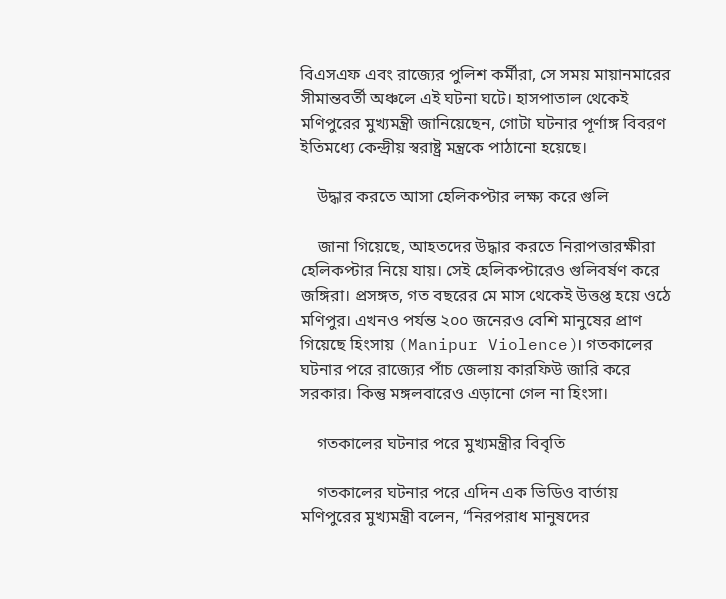বিএসএফ এবং রাজ্যের পুলিশ কর্মীরা, সে সময় মায়ানমারের সীমান্তবর্তী অঞ্চলে এই ঘটনা ঘটে। হাসপাতাল থেকেই মণিপুরের মুখ্যমন্ত্রী জানিয়েছেন, গোটা ঘটনার পূর্ণাঙ্গ বিবরণ ইতিমধ্যে কেন্দ্রীয় স্বরাষ্ট্র মন্ত্রকে পাঠানো হয়েছে।

    উদ্ধার করতে আসা হেলিকপ্টার লক্ষ্য করে গুলি

    জানা গিয়েছে, আহতদের উদ্ধার করতে নিরাপত্তারক্ষীরা হেলিকপ্টার নিয়ে যায়। সেই হেলিকপ্টারেও গুলিবর্ষণ করে জঙ্গিরা। প্রসঙ্গত, গত বছরের মে মাস থেকেই উত্তপ্ত হয়ে ওঠে মণিপুর। এখনও পর্যন্ত ২০০ জনেরও বেশি মানুষের প্রাণ গিয়েছে হিংসায় (Manipur Violence)। গতকালের ঘটনার পরে রাজ্যের পাঁচ জেলায় কারফিউ জারি করে সরকার। কিন্তু মঙ্গলবারেও এড়ানো গেল না হিংসা।

    গতকালের ঘটনার পরে মুখ্যমন্ত্রীর বিবৃতি

    গতকালের ঘটনার পরে এদিন এক ভিডিও বার্তায় মণিপুরের মুখ্যমন্ত্রী বলেন, “নিরপরাধ মানুষদের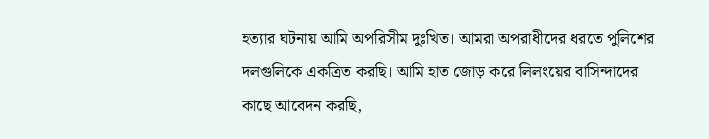হত্যার ঘটনায় আমি অপরিসীম দুঃখিত। আমরা অপরাধীদের ধরতে পুলিশের দলগুলিকে একত্রিত করছি। আমি হাত জোড় করে লিলংয়ের বাসিন্দাদের কাছে আবেদন করছি,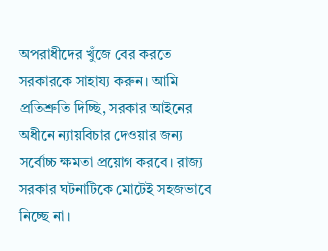অপরাধীদের খুঁজে বের করতে সরকারকে সাহায্য করুন। আমি প্রতিশ্রুতি দিচ্ছি, সরকার আইনের অধীনে ন্যায়বিচার দেওয়ার জন্য সর্বোচ্চ ক্ষমতা প্রয়োগ করবে। রাজ্য সরকার ঘটনাটিকে মোটেই সহজভাবে নিচ্ছে না।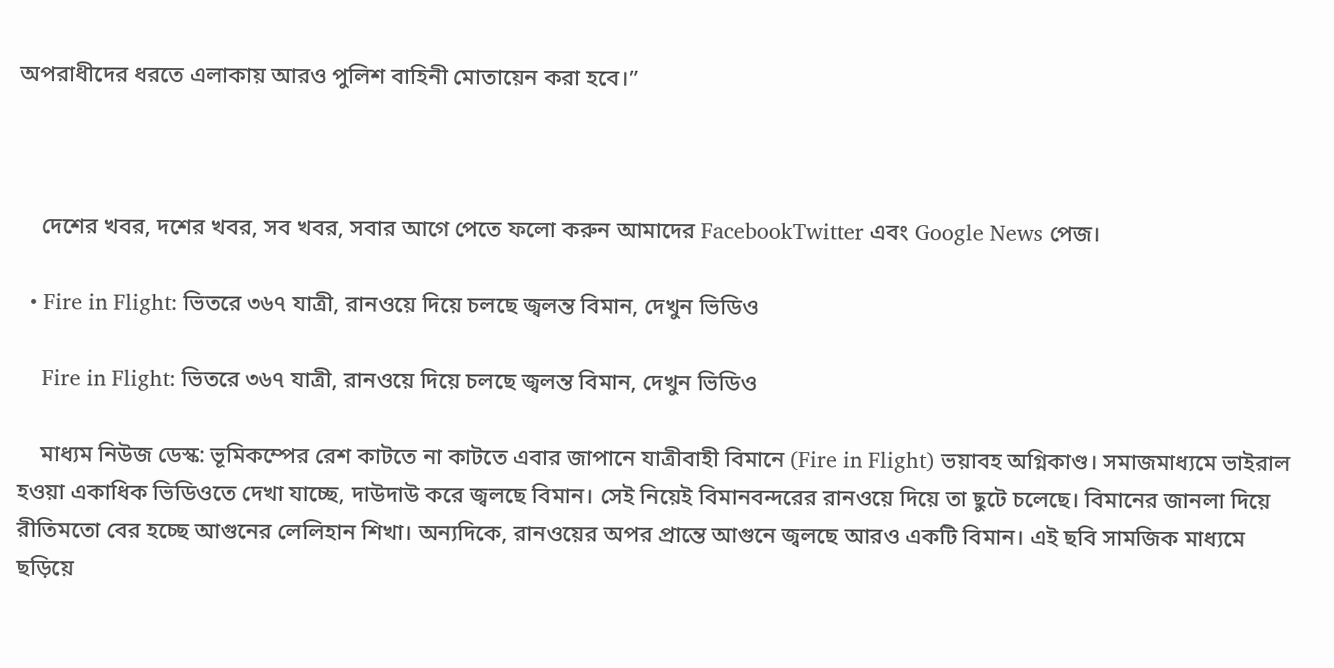অপরাধীদের ধরতে এলাকায় আরও পুলিশ বাহিনী মোতায়েন করা হবে।”



    দেশের খবর, দশের খবর, সব খবর, সবার আগে পেতে ফলো করুন আমাদের FacebookTwitter এবং Google News পেজ।

  • Fire in Flight: ভিতরে ৩৬৭ যাত্রী, রানওয়ে দিয়ে চলছে জ্বলন্ত বিমান, দেখুন ভিডিও

    Fire in Flight: ভিতরে ৩৬৭ যাত্রী, রানওয়ে দিয়ে চলছে জ্বলন্ত বিমান, দেখুন ভিডিও

    মাধ্যম নিউজ ডেস্ক: ভূমিকম্পের রেশ কাটতে না কাটতে এবার জাপানে যাত্রীবাহী বিমানে (Fire in Flight) ভয়াবহ অগ্নিকাণ্ড। সমাজমাধ্যমে ভাইরাল হওয়া একাধিক ভিডিওতে দেখা যাচ্ছে, দাউদাউ করে জ্বলছে বিমান। সেই নিয়েই বিমানবন্দরের রানওয়ে দিয়ে তা ছুটে চলেছে। বিমানের জানলা দিয়ে রীতিমতো বের হচ্ছে আগুনের লেলিহান শিখা। অন্যদিকে, রানওয়ের অপর প্রান্তে আগুনে জ্বলছে আরও একটি বিমান। এই ছবি সামজিক মাধ্যমে ছড়িয়ে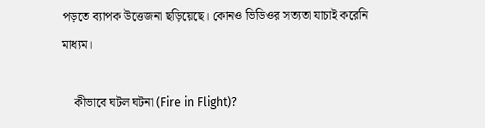পড়তে ব্যাপক উত্তেজনা ছড়িয়েছে। কোনও ভিডিওর সত্যতা যাচাই করেনি মাধ্যম।

    কীভাবে ঘটল ঘটনা (Fire in Flight)?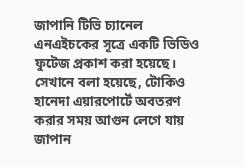জাপানি টিভি চ্যানেল এনএইচকের সূত্রে একটি ভিডিও ফুটেজ প্রকাশ করা হয়েছে। সেখানে বলা হয়েছে, টোকিও হানেদা এয়ারপোর্টে অবতরণ করার সময় আগুন লেগে যায় জাপান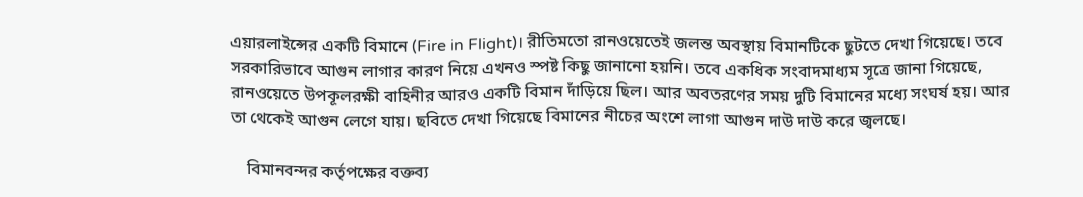এয়ারলাইন্সের একটি বিমানে (Fire in Flight)। রীতিমতো রানওয়েতেই জলন্ত অবস্থায় বিমানটিকে ছুটতে দেখা গিয়েছে। তবে সরকারিভাবে আগুন লাগার কারণ নিয়ে এখনও স্পষ্ট কিছু জানানো হয়নি। তবে একধিক সংবাদমাধ্যম সূত্রে জানা গিয়েছে, রানওয়েতে উপকূলরক্ষী বাহিনীর আরও একটি বিমান দাঁড়িয়ে ছিল। আর অবতরণের সময় দুটি বিমানের মধ্যে সংঘর্ষ হয়। আর তা থেকেই আগুন লেগে যায়। ছবিতে দেখা গিয়েছে বিমানের নীচের অংশে লাগা আগুন দাউ দাউ করে জ্বলছে।

    বিমানবন্দর কর্তৃপক্ষের বক্তব্য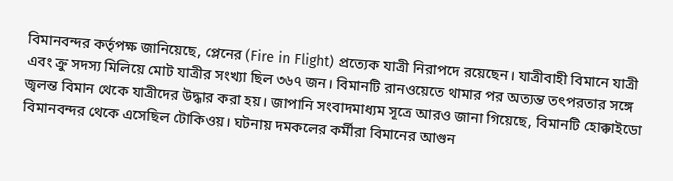বিমানবন্দর কর্তৃপক্ষ জানিয়েছে, প্লেনের (Fire in Flight) প্রত্যেক যাত্রী নিরাপদে রয়েছেন। যাত্রীবাহী বিমানে যাত্রী এবং ক্রু সদস্য মিলিয়ে মোট যাত্রীর সংখ্যা ছিল ৩৬৭ জন। বিমানটি রানওয়েতে থামার পর অত্যন্ত তৎপরতার সঙ্গে জ্বলন্ত বিমান থেকে যাত্রীদের উদ্ধার করা হয়। জাপানি সংবাদমাধ্যম সূত্রে আরও জানা গিয়েছে, বিমানটি হোক্কাইডো বিমানবন্দর থেকে এসেছিল টোকিওয়। ঘটনায় দমকলের কর্মীরা বিমানের আগুন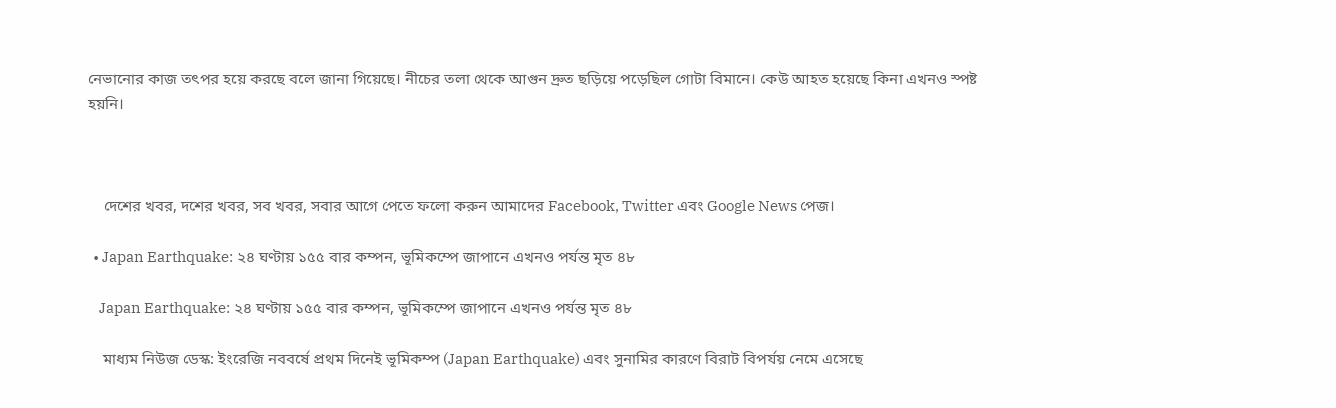নেভানোর কাজ তৎপর হয়ে করছে বলে জানা গিয়েছে। নীচের তলা থেকে আগুন দ্রুত ছড়িয়ে পড়েছিল গোটা বিমানে। কেউ আহত হয়েছে কিনা এখনও স্পষ্ট হয়নি।



    দেশের খবর, দশের খবর, সব খবর, সবার আগে পেতে ফলো করুন আমাদের Facebook, Twitter এবং Google News পেজ।

  • Japan Earthquake: ২৪ ঘণ্টায় ১৫৫ বার কম্পন, ভূমিকম্পে জাপানে এখনও পর্যন্ত মৃত ৪৮

    Japan Earthquake: ২৪ ঘণ্টায় ১৫৫ বার কম্পন, ভূমিকম্পে জাপানে এখনও পর্যন্ত মৃত ৪৮

    মাধ্যম নিউজ ডেস্ক: ইংরেজি নববর্ষে প্রথম দিনেই ভূমিকম্প (Japan Earthquake) এবং সুনামির কারণে বিরাট বিপর্যয় নেমে এসেছে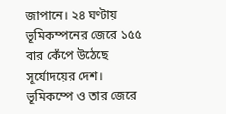জাপানে। ২৪ ঘণ্টায় ভূমিকম্পনের জেরে ১৫৫ বার কেঁপে উঠেছে সূর্যোদয়ের দেশ। ভূমিকম্পে ও তার জেরে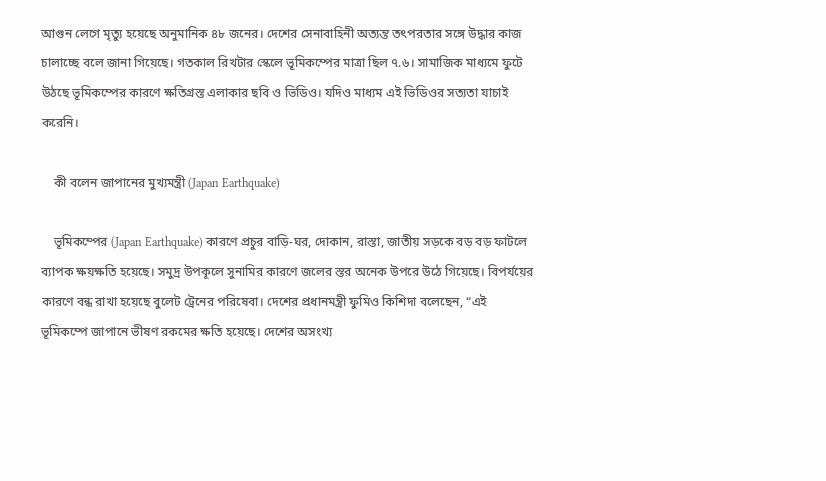আগুন লেগে মৃত্যু হয়েছে অনুমানিক ৪৮ জনের। দেশের সেনাবাহিনী অত্যন্ত তৎপরতার সঙ্গে উদ্ধার কাজ চালাচ্ছে বলে জানা গিয়েছে। গতকাল রিখটার স্কেলে ভূমিকম্পের মাত্রা ছিল ৭.৬। সামাজিক মাধ্যমে ফুটে উঠছে ভূমিকম্পের কারণে ক্ষতিগ্রস্ত এলাকার ছবি ও ভিডিও। যদিও মাধ্যম এই ভিডিওর সত্যতা যাচাই করেনি।

    কী বলেন জাপানের মুখ্যমন্ত্রী (Japan Earthquake)

    ভূমিকম্পের (Japan Earthquake) কারণে প্রচুর বাড়ি-ঘর, দোকান, রাস্তা, জাতীয় সড়কে বড় বড় ফাটলে ব্যাপক ক্ষয়ক্ষতি হয়েছে। সমুদ্র উপকূলে সুনামির কারণে জলের স্তর অনেক উপরে উঠে গিয়েছে। বিপর্যয়ের কারণে বন্ধ রাখা হয়েছে বুলেট ট্রেনের পরিষেবা। দেশের প্রধানমন্ত্রী ফুমিও কিশিদা বলেছেন, “এই ভূমিকম্পে জাপানে ভীষণ রকমের ক্ষতি হয়েছে। দেশের অসংখ্য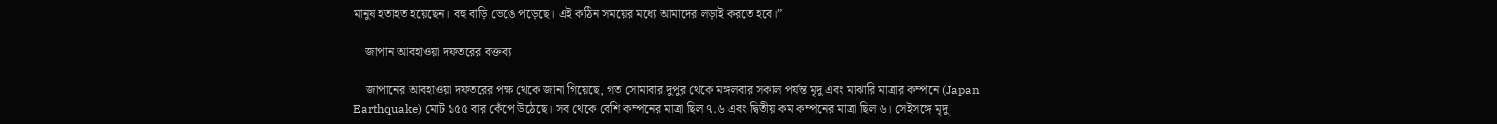মানুষ হতাহত হয়েছেন। বহু বাড়ি ভেঙে পড়েছে। এই কঠিন সময়ের মধ্যে আমাদের লড়াই করতে হবে।”

    জাপান আবহাওয়া দফতরের বক্তব্য

    জাপানের আবহাওয়া দফতরের পক্ষ থেকে জানা গিয়েছে, গত সোমাবার দুপুর থেকে মঙ্গলবার সকাল পর্যন্ত মৃদু এবং মাঝারি মাত্রার কম্পনে (Japan Earthquake) মোট ১৫৫ বার কেঁপে উঠেছে। সব থেকে বেশি কম্পনের মাত্রা ছিল ৭.৬ এবং দ্বিতীয় কম কম্পনের মাত্রা ছিল ৬। সেইসঙ্গে মৃদু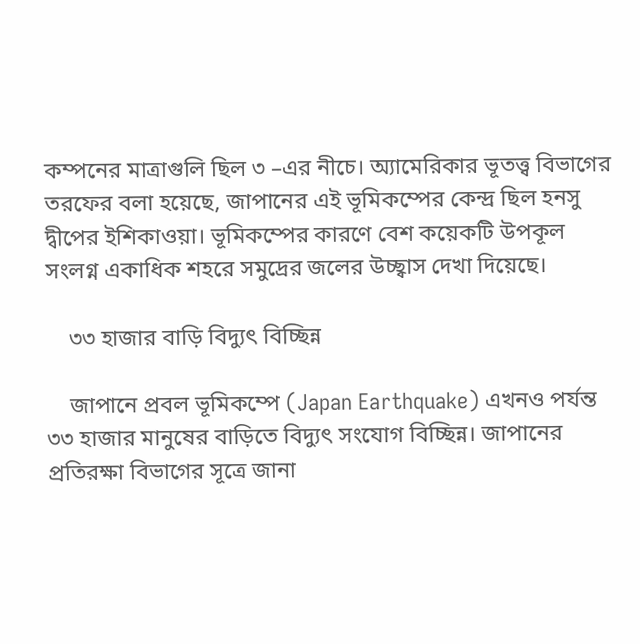কম্পনের মাত্রাগুলি ছিল ৩ –এর নীচে। অ্যামেরিকার ভূতত্ত্ব বিভাগের তরফের বলা হয়েছে, জাপানের এই ভূমিকম্পের কেন্দ্র ছিল হনসু দ্বীপের ইশিকাওয়া। ভূমিকম্পের কারণে বেশ কয়েকটি উপকূল সংলগ্ন একাধিক শহরে সমুদ্রের জলের উচ্ছ্বাস দেখা দিয়েছে।

    ৩৩ হাজার বাড়ি বিদ্যুৎ বিচ্ছিন্ন

    জাপানে প্রবল ভূমিকম্পে (Japan Earthquake) এখনও পর্যন্ত ৩৩ হাজার মানুষের বাড়িতে বিদ্যুৎ সংযোগ বিচ্ছিন্ন। জাপানের প্রতিরক্ষা বিভাগের সূত্রে জানা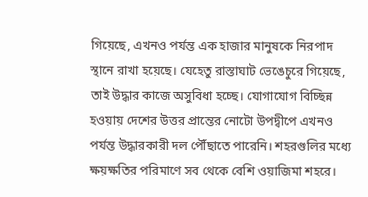গিয়েছে, এখনও পর্যন্ত এক হাজার মানুষকে নিরপাদ স্থানে রাখা হয়েছে। যেহেতু রাস্তাঘাট ভেঙেচুরে গিয়েছে, তাই উদ্ধার কাজে অসুবিধা হচ্ছে। যোগাযোগ বিচ্ছিন্ন হওয়ায় দেশের উত্তর প্রান্তের নোটো উপদ্বীপে এখনও পর্যন্ত উদ্ধারকারী দল পৌঁছাতে পারেনি। শহরগুলির মধ্যে ক্ষয়ক্ষতির পরিমাণে সব থেকে বেশি ওয়াজিমা শহরে।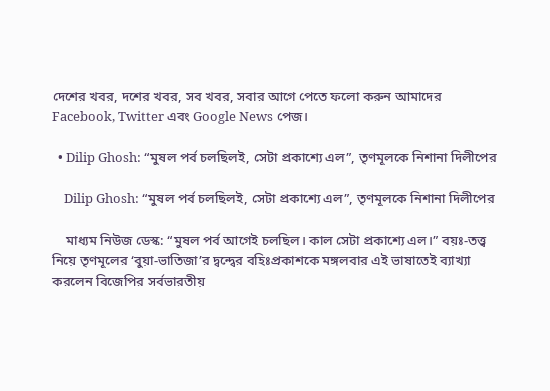দেশের খবর, দশের খবর, সব খবর, সবার আগে পেতে ফলো করুন আমাদের Facebook, Twitter এবং Google News পেজ।

  • Dilip Ghosh: “মুষল পর্ব চলছিলই, সেটা প্রকাশ্যে এল”, তৃণমূলকে নিশানা দিলীপের

    Dilip Ghosh: “মুষল পর্ব চলছিলই, সেটা প্রকাশ্যে এল”, তৃণমূলকে নিশানা দিলীপের

    মাধ্যম নিউজ ডেস্ক: “মুষল পর্ব আগেই চলছিল। কাল সেটা প্রকাশ্যে এল।” বয়ঃ-তত্ত্ব নিয়ে তৃণমূলের ‘বুয়া-ভাতিজা’র দ্বন্দ্বের বহিঃপ্রকাশকে মঙ্গলবার এই ভাষাতেই ব্যাখ্যা করলেন বিজেপির সর্বভারতীয়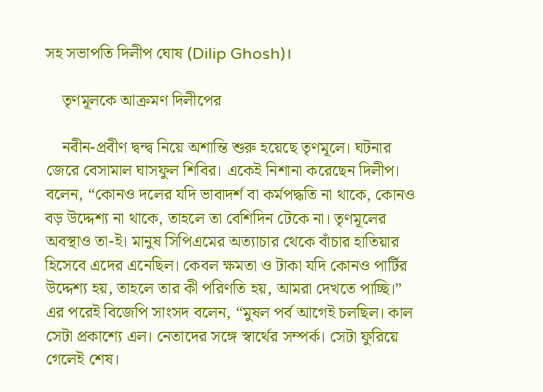সহ সভাপতি দিলীপ ঘোষ (Dilip Ghosh)।

    তৃণমূলকে আক্রমণ দিলীপের

    নবীন-প্রবীণ দ্বন্দ্ব নিয়ে অশান্তি শুরু হয়েছে তৃণমূলে। ঘটনার জেরে বেসামাল ঘাসফুল শিবির। একেই নিশানা করেছেন দিলীপ। বলেন, “কোনও দলের যদি ভাবাদর্শ বা কর্মপদ্ধতি না থাকে, কোনও বড় উদ্দেশ্য না থাকে, তাহলে তা বেশিদিন টেকে না। তৃণমূলের অবস্থাও তা-ই। মানুষ সিপিএমের অত্যাচার থেকে বাঁচার হাতিয়ার হিসেবে এদের এনেছিল। কেবল ক্ষমতা ও টাকা যদি কোনও পার্টির উদ্দেশ্য হয়, তাহলে তার কী পরিণতি হয়, আমরা দেখতে পাচ্ছি।” এর পরেই বিজেপি সাংসদ বলেন, “মুষল পর্ব আগেই চলছিল। কাল সেটা প্রকাশ্যে এল। নেতাদের সঙ্গে স্বার্থের সম্পর্ক। সেটা ফুরিয়ে গেলেই শেষ।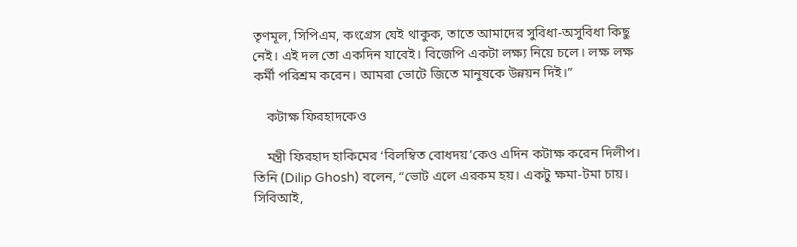তৃণমূল, সিপিএম, কংগ্রেস যেই থাকুক, তাতে আমাদের সুবিধা-অসুবিধা কিছু নেই। এই দল তো একদিন যাবেই। বিজেপি একটা লক্ষ্য নিয়ে চলে। লক্ষ লক্ষ কর্মী পরিশ্রম করেন। আমরা ভোটে জিতে মানুষকে উন্নয়ন দিই।”

    কটাক্ষ ফিরহাদকেও

    মন্ত্রী ফিরহাদ হাকিমের ‘বিলম্বিত বোধদয়’কেও এদিন কটাক্ষ করেন দিলীপ। তিনি (Dilip Ghosh) বলেন, “ভোট এলে এরকম হয়। একটু ক্ষমা-টমা চায়। সিবিআই,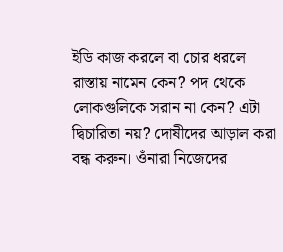ইডি কাজ করলে বা চোর ধরলে রাস্তায় নামেন কেন? পদ থেকে লোকগুলিকে সরান না কেন? এটা দ্বিচারিতা নয়? দোষীদের আড়াল করা বন্ধ করুন। ওঁনারা নিজেদের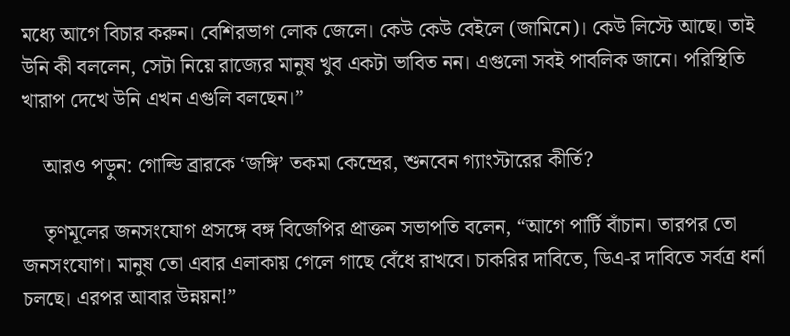মধ্যে আগে বিচার করুন। বেশিরভাগ লোক জেলে। কেউ কেউ বেইলে (জামিনে)। কেউ লিস্টে আছে। তাই উনি কী বললেন, সেটা নিয়ে রাজ্যের মানুষ খুব একটা ভাবিত নন। এগুলো সবই পাবলিক জানে। পরিস্থিতি খারাপ দেখে উনি এখন এগুলি বলছেন।”

    আরও পড়ুন: গোল্ডি ব্রারকে ‘জঙ্গি’ তকমা কেন্দ্রের, শুনবেন গ্যাংস্টারের কীর্তি?

    তৃণমূলের জনসংযোগ প্রসঙ্গে বঙ্গ বিজেপির প্রাক্তন সভাপতি বলেন, “আগে পার্টি বাঁচান। তারপর তো জনসংযোগ। মানুষ তো এবার এলাকায় গেলে গাছে বেঁধে রাখবে। চাকরির দাবিতে, ডিএ-র দাবিতে সর্বত্র ধর্না চলছে। এরপর আবার উন্নয়ন!”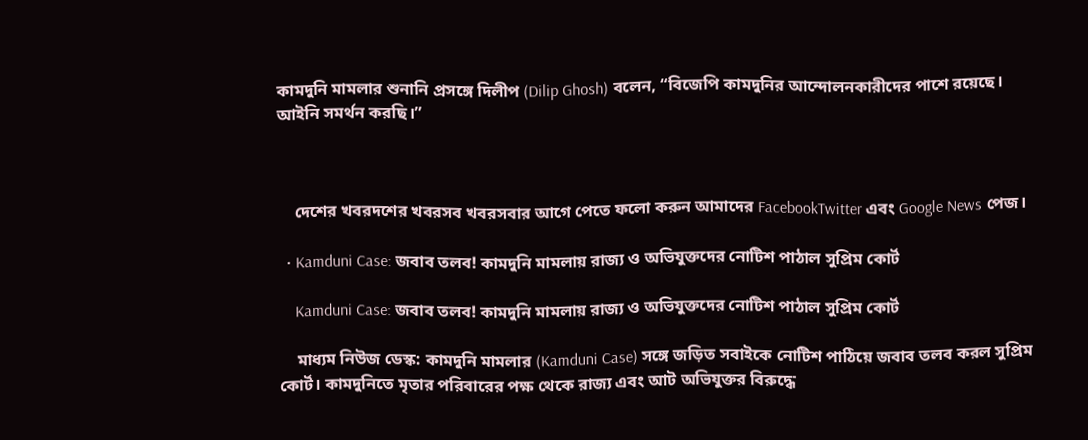কামদুনি মামলার শুনানি প্রসঙ্গে দিলীপ (Dilip Ghosh) বলেন, “বিজেপি কামদুনির আন্দোলনকারীদের পাশে রয়েছে। আইনি সমর্থন করছি।”



    দেশের খবরদশের খবরসব খবরসবার আগে পেতে ফলো করুন আমাদের FacebookTwitter এবং Google News পেজ।

  • Kamduni Case: জবাব তলব! কামদুনি মামলায় রাজ্য ও অভিযুক্তদের নোটিশ পাঠাল সুপ্রিম কোর্ট

    Kamduni Case: জবাব তলব! কামদুনি মামলায় রাজ্য ও অভিযুক্তদের নোটিশ পাঠাল সুপ্রিম কোর্ট

    মাধ্যম নিউজ ডেস্ক: কামদুনি মামলার (Kamduni Case) সঙ্গে জড়িত সবাইকে নোটিশ পাঠিয়ে জবাব তলব করল সুপ্রিম কোর্ট। কামদুনিতে মৃতার পরিবারের পক্ষ থেকে রাজ্য এবং আট অভিযুক্তর বিরুদ্ধে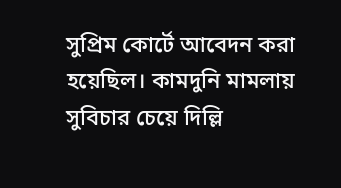সুপ্রিম কোর্টে আবেদন করা হয়েছিল। কামদুনি মামলায় সুবিচার চেয়ে দিল্লি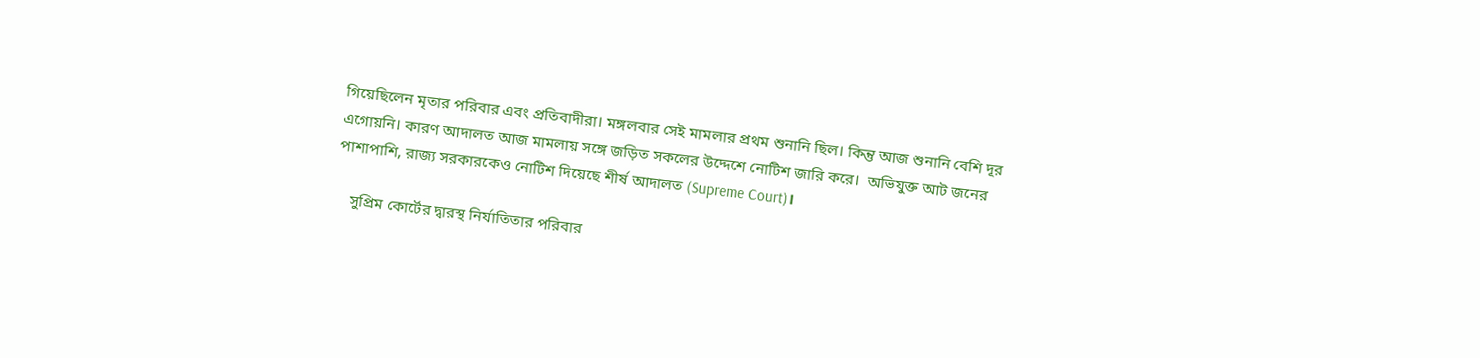গিয়েছিলেন মৃতার পরিবার এবং প্রতিবাদীরা। মঙ্গলবার সেই মামলার প্রথম শুনানি ছিল। কিন্তু আজ শুনানি বেশি দূর এগোয়নি। কারণ আদালত আজ মামলায় সঙ্গে জড়িত সকলের উদ্দেশে নোটিশ জারি করে।  অভিযুক্ত আট জনের পাশাপাশি, রাজ্য সরকারকেও নোটিশ দিয়েছে শীর্ষ আদালত (Supreme Court)।

    সুপ্রিম কোর্টের দ্বারস্থ নির্যাতিতার পরিবার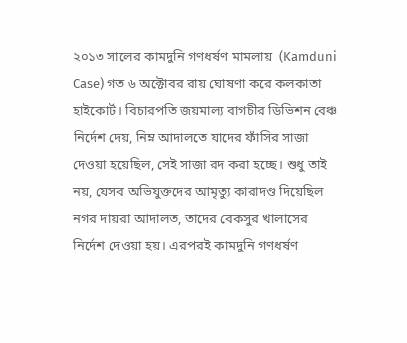২০১৩ সালের কামদুনি গণধর্ষণ মামলায়  (Kamduni Case) গত ৬ অক্টোবর রায় ঘোষণা করে কলকাতা হাইকোর্ট। বিচারপতি জয়মাল্য বাগচীর ডিভিশন বেঞ্চ নির্দেশ দেয়, নিম্ন আদালতে যাদের ফাঁসির সাজা দেওয়া হয়েছিল, সেই সাজা রদ করা হচ্ছে। শুধু তাই নয়, যেসব অভিযুক্তদের আমৃত্যু কারাদণ্ড দিয়েছিল নগর দায়রা আদালত, তাদের বেকসুর খালাসের নির্দেশ দেওয়া হয়। এরপরই কামদুনি গণধর্ষণ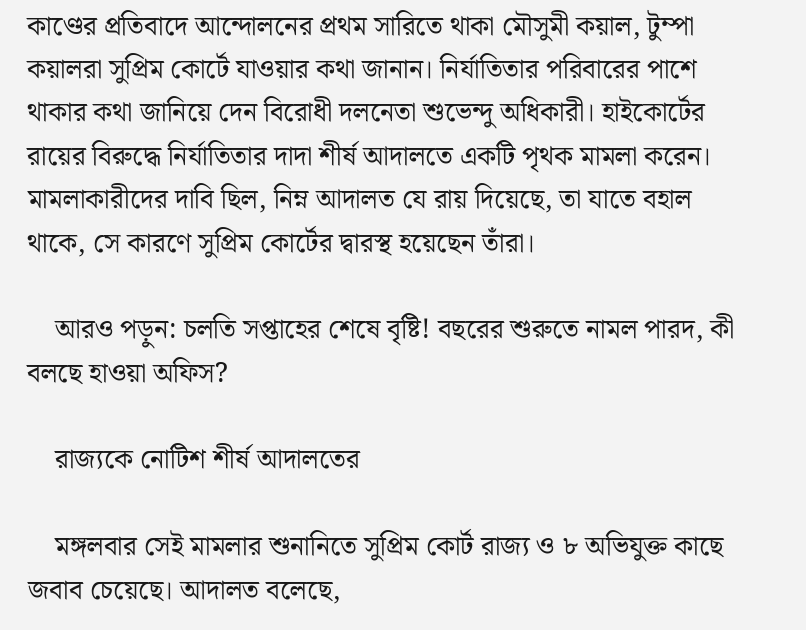কাণ্ডের প্রতিবাদে আন্দোলনের প্রথম সারিতে থাকা মৌসুমী কয়াল, টুম্পা কয়ালরা সুপ্রিম কোর্টে যাওয়ার কথা জানান। নির্যাতিতার পরিবারের পাশে থাকার কথা জানিয়ে দেন বিরোধী দলনেতা শুভেন্দু অধিকারী। হাইকোর্টের রায়ের বিরুদ্ধে নির্যাতিতার দাদা শীর্ষ আদালতে একটি পৃথক মামলা করেন। মামলাকারীদের দাবি ছিল, নিম্ন আদালত যে রায় দিয়েছে, তা যাতে বহাল থাকে, সে কারণে সুপ্রিম কোর্টের দ্বারস্থ হয়েছেন তাঁরা।

    আরও পড়ুন: চলতি সপ্তাহের শেষে বৃষ্টি! বছরের শুরুতে নামল পারদ, কী বলছে হাওয়া অফিস?

    রাজ্যকে নোটিশ শীর্ষ আদালতের

    মঙ্গলবার সেই মামলার শুনানিতে সুপ্রিম কোর্ট রাজ্য ও ৮ অভিযুক্ত কাছে জবাব চেয়েছে। আদালত বলেছে,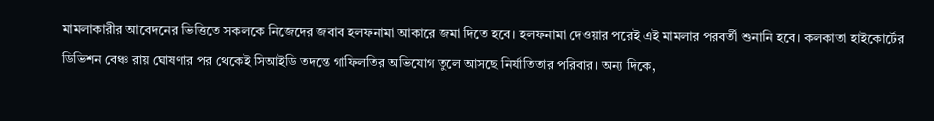মামলাকারীর আবেদনের ভিত্তিতে সকলকে নিজেদের জবাব হলফনামা আকারে জমা দিতে হবে। হলফনামা দেওয়ার পরেই এই মামলার পরবর্তী শুনানি হবে। কলকাতা হাইকোর্টের ডিভিশন বেঞ্চ রায় ঘোষণার পর থেকেই সিআইডি তদন্তে গাফিলতির অভিযোগ তুলে আসছে নির্যাতিতার পরিবার। অন্য দিকে,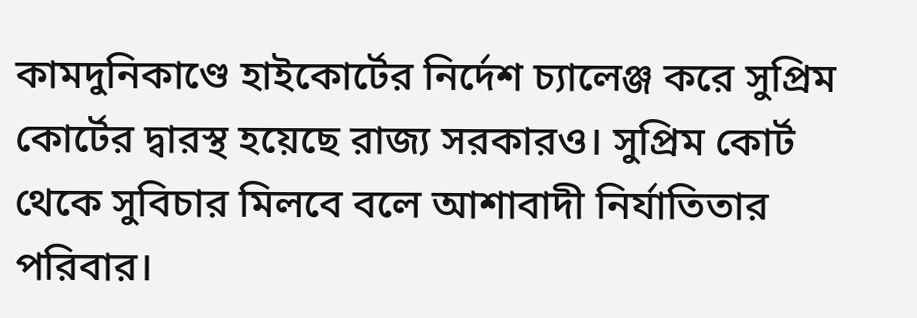কামদুনিকাণ্ডে হাইকোর্টের নির্দেশ চ্যালেঞ্জ করে সুপ্রিম কোর্টের দ্বারস্থ হয়েছে রাজ্য সরকারও। সুপ্রিম কোর্ট থেকে সুবিচার মিলবে বলে আশাবাদী নির্যাতিতার পরিবার।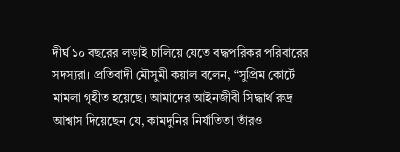দীর্ঘ ১০ বছরের লড়াই চালিয়ে যেতে বদ্ধপরিকর পরিবারের সদস্যরা। প্রতিবাদী মৌসুমী কয়াল বলেন, “সুপ্রিম কোর্টে মামলা গৃহীত হয়েছে। আমাদের আইনজীবী সিদ্ধার্থ রুদ্র আশ্বাস দিয়েছেন যে, কামদুনির নির্যাতিতা তাঁরও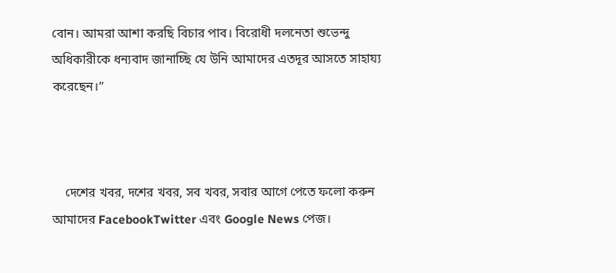বোন। আমরা আশা করছি বিচার পাব। বিরোধী দলনেতা শুভেন্দু অধিকারীকে ধন্যবাদ জানাচ্ছি যে উনি আমাদের এতদূর আসতে সাহায্য করেছেন।”



    দেশের খবর, দশের খবর, সব খবর, সবার আগে পেতে ফলো করুন আমাদের FacebookTwitter এবং Google News পেজ।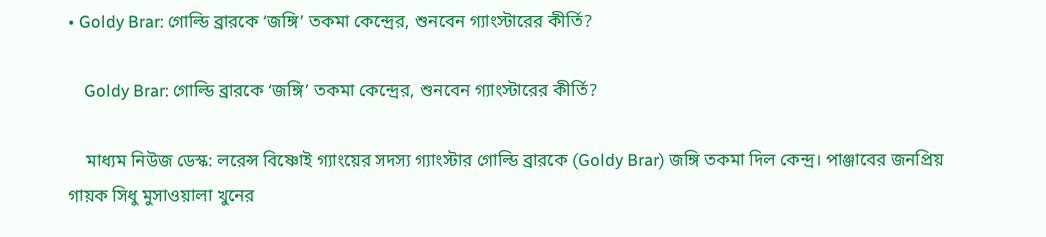• Goldy Brar: গোল্ডি ব্রারকে ‘জঙ্গি’ তকমা কেন্দ্রের, শুনবেন গ্যাংস্টারের কীর্তি?

    Goldy Brar: গোল্ডি ব্রারকে ‘জঙ্গি’ তকমা কেন্দ্রের, শুনবেন গ্যাংস্টারের কীর্তি?

    মাধ্যম নিউজ ডেস্ক: লরেন্স বিষ্ণোই গ্যাংয়ের সদস্য গ্যাংস্টার গোল্ডি ব্রারকে (Goldy Brar) জঙ্গি তকমা দিল কেন্দ্র। পাঞ্জাবের জনপ্রিয় গায়ক সিধু মুসাওয়ালা খুনের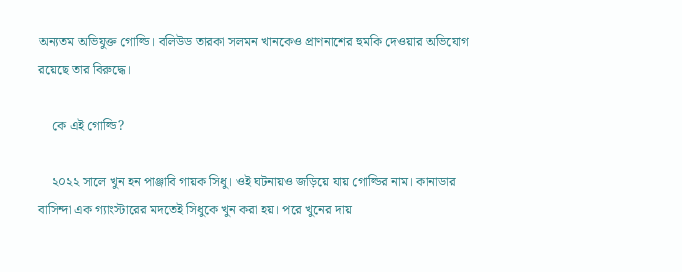অন্যতম অভিযুক্ত গোল্ডি। বলিউড তারকা সলমন খানকেও প্রাণনাশের হুমকি দেওয়ার অভিযোগ রয়েছে তার বিরুদ্ধে।

    কে এই গোল্ডি?

    ২০২২ সালে খুন হন পাঞ্জাবি গায়ক সিধু। ওই ঘটনায়ও জড়িয়ে যায় গোল্ডির নাম। কানাডার বাসিন্দা এক গ্যাংস্টারের মদতেই সিধুকে খুন করা হয়। পরে খুনের দায়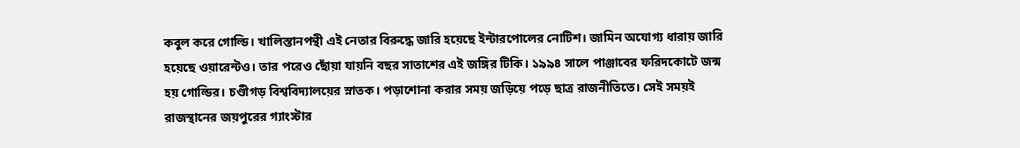কবুল করে গোল্ডি। খালিস্তানপন্থী এই নেতার বিরুদ্ধে জারি হয়েছে ইন্টারপোলের নোটিশ। জামিন অযোগ্য ধারায় জারি হয়েছে ওয়ারেন্টও। তার পরেও ছোঁয়া যায়নি বছর সাতাশের এই জঙ্গির টিকি। ১৯৯৪ সালে পাঞ্জাবের ফরিদকোটে জন্ম হয় গোল্ডির। চণ্ডীগড় বিশ্ববিদ্যালয়ের স্নাতক। পড়াশোনা করার সময় জড়িয়ে পড়ে ছাত্র রাজনীতিতে। সেই সময়ই রাজস্থানের জয়পুরের গ্যাংস্টার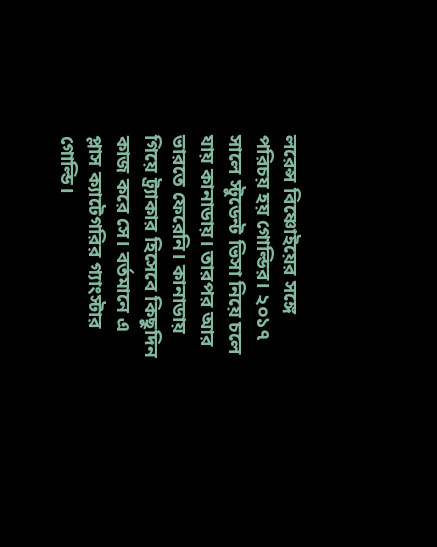লরেন্স বিষ্ণোইয়ের সঙ্গে পরিচয় হয় গোল্ডির। ২০১৭ সালে স্টুডেন্ট ভিসা নিয়ে চলে যায় কানাডায়। তারপর আর ভারতে ফেরেনি। কানাডায় গিয়ে ট্র্যাকার হিসেবে কিছুদিন কাজ করে সে। বর্তমানে এ প্লাস ক্যাটেগরির গ্যাংস্টার গোল্ডি।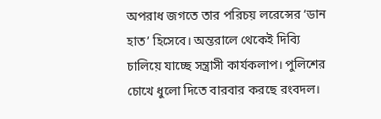অপরাধ জগতে তার পরিচয় লরেন্সের ‘ডান হাত’ হিসেবে। অন্তরালে থেকেই দিব্যি চালিয়ে যাচ্ছে সন্ত্রাসী কার্যকলাপ। পুলিশের চোখে ধুলো দিতে বারবার করছে রংবদল।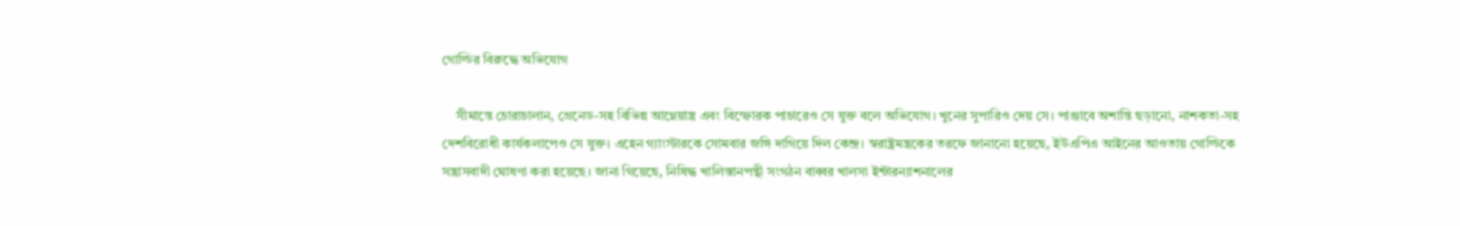গোল্ডির বিরুদ্ধে অভিযোগ

    সীমান্তে চোরাচালান, গ্রেনেড-সহ বিভিন্ন আগ্নেয়াস্ত্র এবং বিস্ফোরক পাচারেও সে যুক্ত বলে অভিযোগ। খুনের সুপারিও দেয় সে। পাঞ্জাবে অশান্তি ছড়ানো, নাশকতা-সহ দেশবিরোধী কার্যকলাপেও সে যুক্ত। এহেন গ্যাংস্টারকে সোমবার জঙ্গি দাগিয়ে দিল কেন্দ্র। স্বরাষ্ট্রমন্ত্রকের তরফে জানানো হয়েছে, ইউএপিএ আইনের আওতায় গোল্ডিকে সন্ত্রাসবাদী ঘোষণা করা হয়েছে। জানা গিয়েছে, নিষিদ্ধ খালিস্তানপন্থী সংগঠন বাব্বর খালসা ইন্টারন্যাশনালের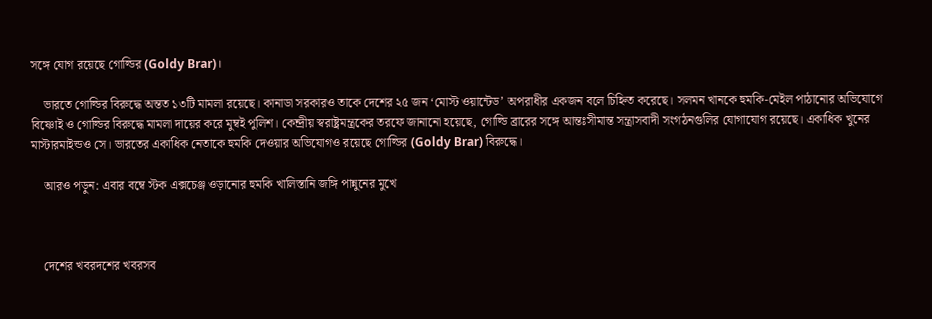সঙ্গে যোগ রয়েছে গোল্ডির (Goldy Brar)।

    ভারতে গোল্ডির বিরুদ্ধে অন্তত ১৩টি মামলা রয়েছে। কানাডা সরকারও তাকে দেশের ২৫ জন ‘মোস্ট ওয়ান্টেড’ অপরাধীর একজন বলে চিহ্নিত করেছে। সলমন খানকে হুমকি-মেইল পাঠানোর অভিযোগে বিষ্ণোই ও গোল্ডির বিরুদ্ধে মামলা দায়ের করে মুম্বই পুলিশ। কেন্দ্রীয় স্বরাষ্ট্রমন্ত্রকের তরফে জানানো হয়েছে, গোল্ডি ব্রারের সঙ্গে আন্তঃসীমান্ত সন্ত্রাসবাদী সংগঠনগুলির যোগাযোগ রয়েছে। একাধিক খুনের মাস্টারমাইন্ডও সে। ভারতের একাধিক নেতাকে হুমকি দেওয়ার অভিযোগও রয়েছে গোল্ডির (Goldy Brar) বিরুদ্ধে।

    আরও পড়ুন: এবার বম্বে স্টক এক্সচেঞ্জ ওড়ানোর হুমকি খালিস্তানি জঙ্গি পান্নুনের মুখে



    দেশের খবরদশের খবরসব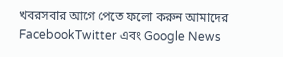খবরসবার আগে পেতে ফলো করুন আমাদের FacebookTwitter এবং Google News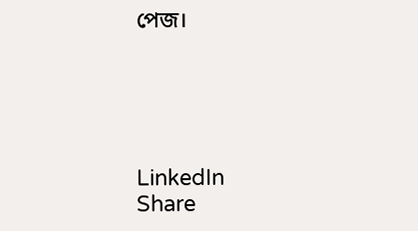পেজ।





LinkedIn
Share